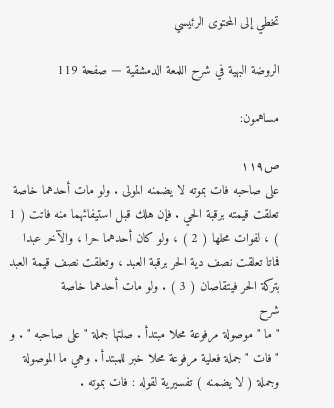تخطي إلى المحتوى الرئيسي

الروضة البهية في شرح اللمعة الدمشقية — صفحة 119

مساهمون:

ص١١٩
على صاحبه فات بموته لا يضمنه المولى . ولو مات أحدهما خاصة تعلقت قيمته برقبة الحي . فإن هلك قبل استيفائهما منه فاتت ( 1 ) ، لفوات محلها ( 2 ) ، ولو كان أحدهما حرا ، والآخر عبدا فماتا تعلقت نصف دية الحر برقبة العبد ، وتعلقت نصف قيمة العبد بتركة الحر فيتقاصان ( 3 ) . ولو مات أحدهما خاصة
شرح
" ما " موصولة مرفوعة محلا مبتدأ . صلتها جملة " على صاحبه " . و " فات " جملة فعلية مرفوعة محلا خبر للمبتدأ . وهي ما الموصولة وجملة ( لا يضمنه ) تفسيرية لقوله : فات بموته .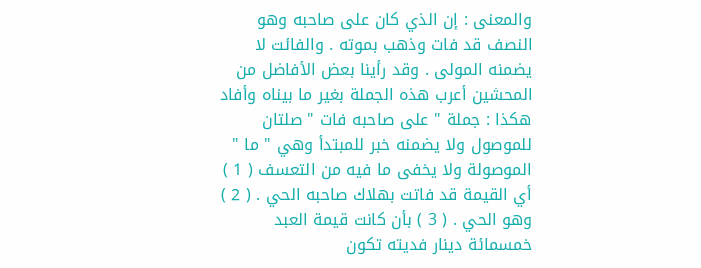والمعنى : إن الذي كان على صاحبه وهو النصف قد فات وذهب بموته . والفائت لا يضمنه المولى . وقد رأينا بعض الأفاضل من المحشين أعرب هذه الجملة بغير ما بيناه وأفاد هكذا : جملة " على صاحبه فات " صلتان للموصول ولا يضمنه خبر للمبتدأ وهي " ما " الموصولة ولا يخفى ما فيه من التعسف ( 1 ) أي القيمة قد فاتت بهلاك صاحبه الحي . ( 2 ) وهو الحي . ( 3 ) بأن كانت قيمة العبد خمسمائة دينار فديته تكون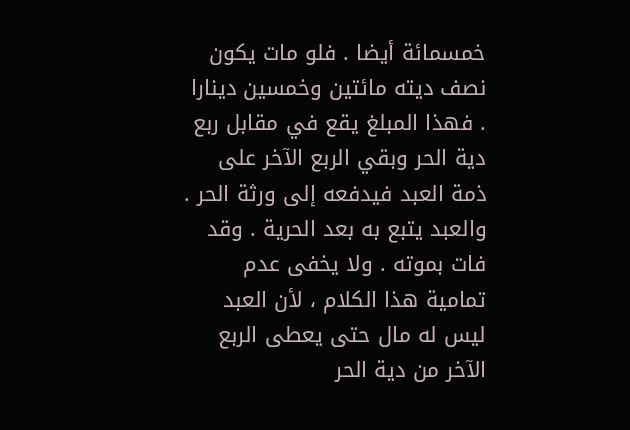خمسمائة أيضا . فلو مات يكون نصف ديته مائتين وخمسين دينارا . فهذا المبلغ يقع في مقابل ربع دية الحر وبقي الربع الآخر على ذمة العبد فيدفعه إلى ورثة الحر . والعبد يتبع به بعد الحرية . وقد فات بموته . ولا يخفى عدم تمامية هذا الكلام ، لأن العبد ليس له مال حتى يعطى الربع الآخر من دية الحر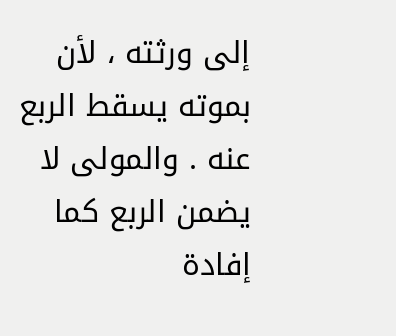إلى ورثته ، لأن بموته يسقط الربع عنه . والمولى لا يضمن الربع كما إفادة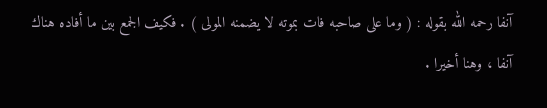آنفا رحمه الله بقوله : ( وما على صاحبه فات بموته لا يضمنه المولى ) . فكيف الجمع بين ما أفاده هناك آنفا ، وهنا أخيرا .